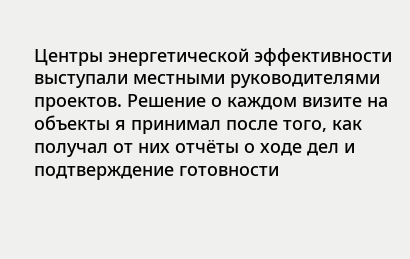Центры энергетической эффективности выступали местными руководителями проектов. Решение о каждом визите на объекты я принимал после того, как получал от них отчёты о ходе дел и подтверждение готовности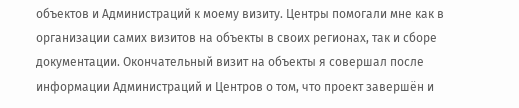объектов и Администраций к моему визиту. Центры помогали мне как в организации самих визитов на объекты в своих регионах, так и сборе документации. Окончательный визит на объекты я совершал после информации Администраций и Центров о том, что проект завершён и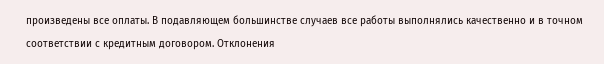произведены все оплаты. В подавляющем большинстве случаев все работы выполнялись качественно и в точном соответствии с кредитным договором. Отклонения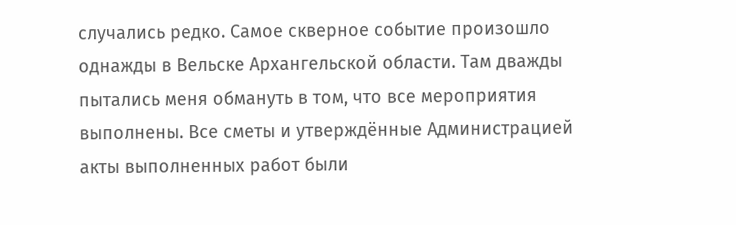случались редко. Самое скверное событие произошло однажды в Вельске Архангельской области. Там дважды пытались меня обмануть в том, что все мероприятия выполнены. Все сметы и утверждённые Администрацией акты выполненных работ были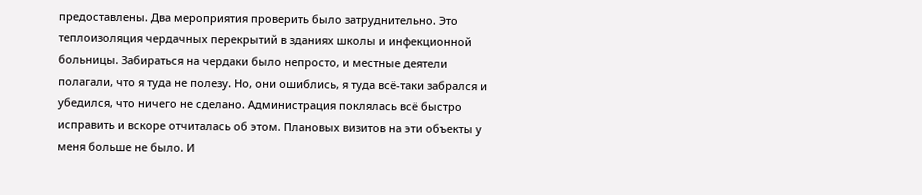предоставлены. Два мероприятия проверить было затруднительно. Это теплоизоляция чердачных перекрытий в зданиях школы и инфекционной больницы. Забираться на чердаки было непросто, и местные деятели полагали, что я туда не полезу. Но, они ошиблись, я туда всё-таки забрался и убедился, что ничего не сделано. Администрация поклялась всё быстро исправить и вскоре отчиталась об этом. Плановых визитов на эти объекты у меня больше не было. И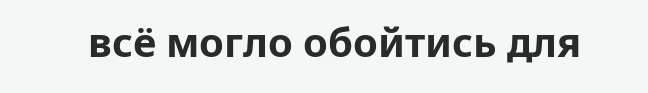всё могло обойтись для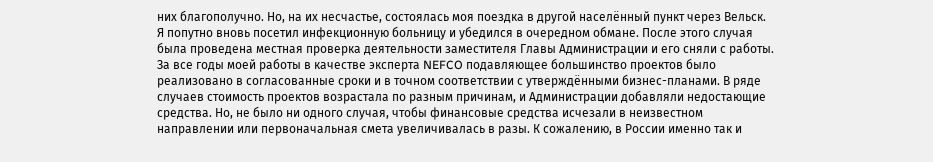них благополучно. Но, на их несчастье, состоялась моя поездка в другой населённый пункт через Вельск. Я попутно вновь посетил инфекционную больницу и убедился в очередном обмане. После этого случая была проведена местная проверка деятельности заместителя Главы Администрации и его сняли с работы.
За все годы моей работы в качестве эксперта NEFCO подавляющее большинство проектов было реализовано в согласованные сроки и в точном соответствии с утверждёнными бизнес-планами. В ряде случаев стоимость проектов возрастала по разным причинам, и Администрации добавляли недостающие средства. Но, не было ни одного случая, чтобы финансовые средства исчезали в неизвестном направлении или первоначальная смета увеличивалась в разы. К сожалению, в России именно так и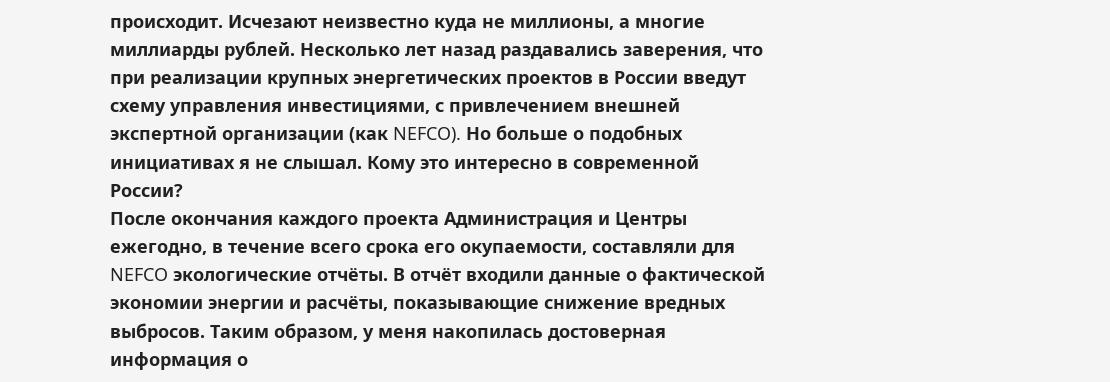происходит. Исчезают неизвестно куда не миллионы, а многие миллиарды рублей. Несколько лет назад раздавались заверения, что при реализации крупных энергетических проектов в России введут схему управления инвестициями, с привлечением внешней экспертной организации (как NEFCO). Но больше о подобных инициативах я не слышал. Кому это интересно в современной России?
После окончания каждого проекта Администрация и Центры ежегодно, в течение всего срока его окупаемости, составляли для NEFCO экологические отчёты. В отчёт входили данные о фактической экономии энергии и расчёты, показывающие снижение вредных выбросов. Таким образом, у меня накопилась достоверная информация о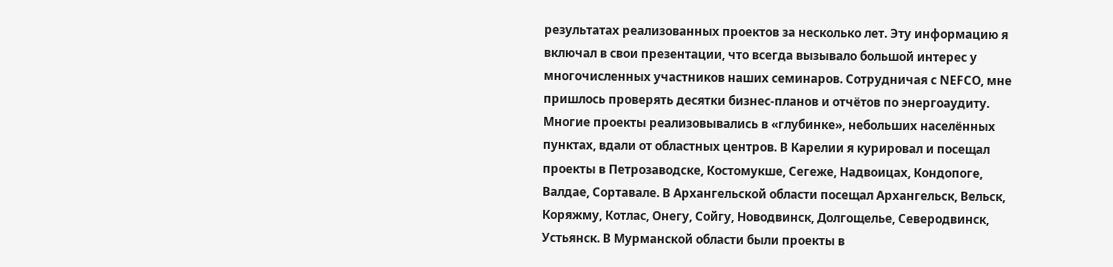результатах реализованных проектов за несколько лет. Эту информацию я включал в свои презентации, что всегда вызывало большой интерес у многочисленных участников наших семинаров. Сотрудничая с NEFCO, мне пришлось проверять десятки бизнес-планов и отчётов по энергоаудиту. Многие проекты реализовывались в «глубинке», небольших населённых пунктах, вдали от областных центров. В Карелии я курировал и посещал проекты в Петрозаводске, Костомукше, Сегеже, Надвоицах, Кондопоге, Валдае, Сортавале. В Архангельской области посещал Архангельск, Вельск, Коряжму, Котлас, Онегу, Сойгу, Новодвинск, Долгощелье, Северодвинск, Устьянск. В Мурманской области были проекты в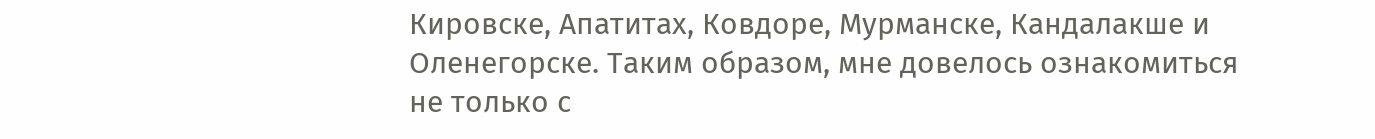Кировске, Апатитах, Ковдоре, Мурманске, Кандалакше и Оленегорске. Таким образом, мне довелось ознакомиться не только с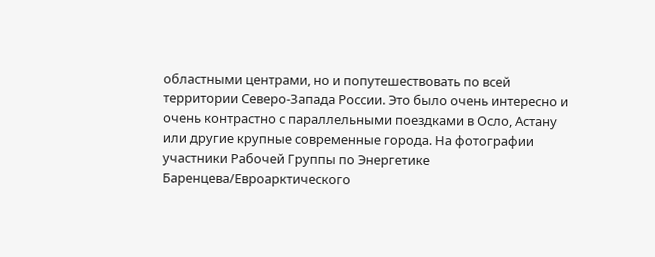областными центрами, но и попутешествовать по всей территории Северо-Запада России. Это было очень интересно и очень контрастно с параллельными поездками в Осло, Астану или другие крупные современные города. На фотографии участники Рабочей Группы по Энергетике Баренцева/Евроарктического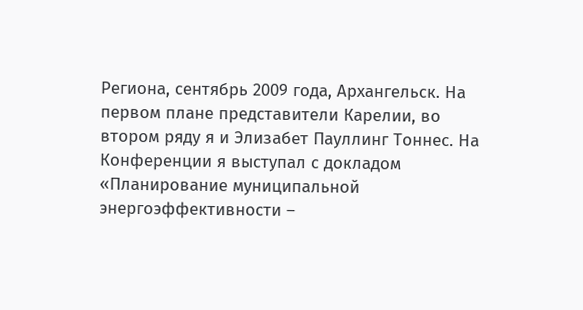Региона, сентябрь 2009 года, Архангельск. На первом плане представители Карелии, во втором ряду я и Элизабет Пауллинг Тоннес. На Конференции я выступал с докладом «Планирование муниципальной энергоэффективности –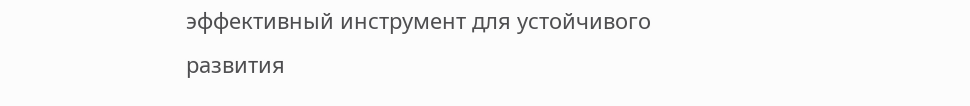эффективный инструмент для устойчивого развития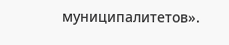муниципалитетов».